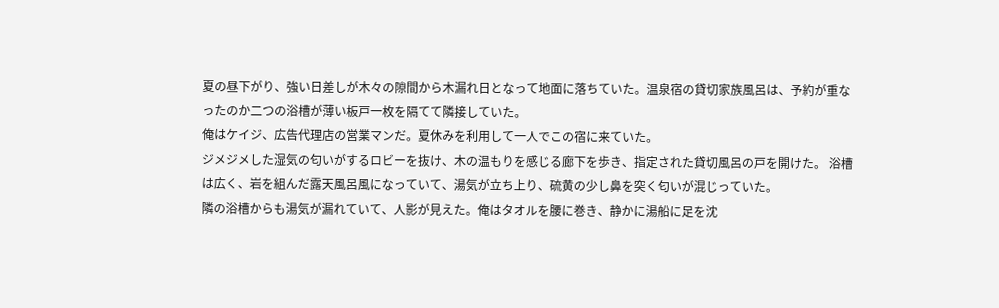夏の昼下がり、強い日差しが木々の隙間から木漏れ日となって地面に落ちていた。温泉宿の貸切家族風呂は、予約が重なったのか二つの浴槽が薄い板戸一枚を隔てて隣接していた。
俺はケイジ、広告代理店の営業マンだ。夏休みを利用して一人でこの宿に来ていた。
ジメジメした湿気の匂いがするロビーを抜け、木の温もりを感じる廊下を歩き、指定された貸切風呂の戸を開けた。 浴槽は広く、岩を組んだ露天風呂風になっていて、湯気が立ち上り、硫黄の少し鼻を突く匂いが混じっていた。
隣の浴槽からも湯気が漏れていて、人影が見えた。俺はタオルを腰に巻き、静かに湯船に足を沈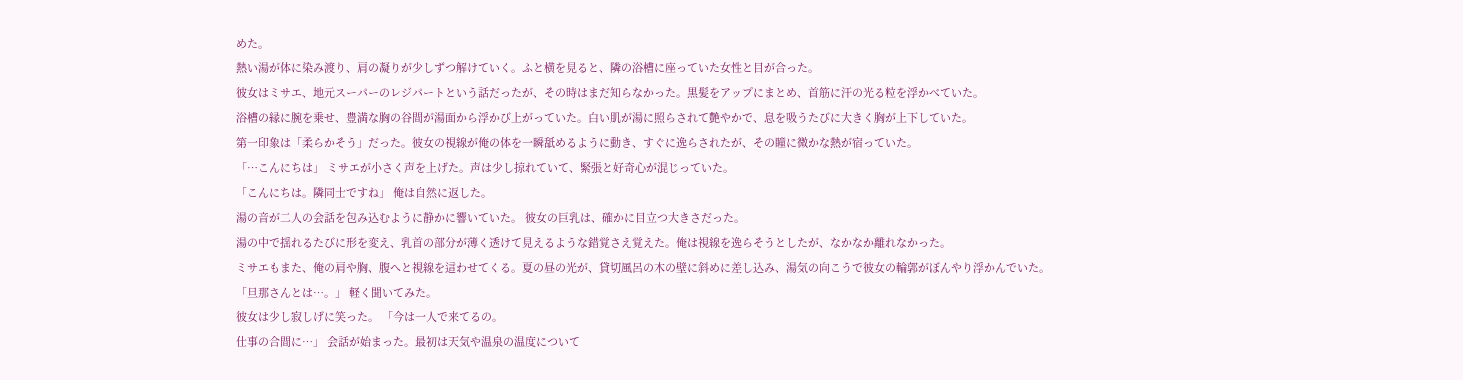めた。
熱い湯が体に染み渡り、肩の凝りが少しずつ解けていく。ふと横を見ると、隣の浴槽に座っていた女性と目が合った。
彼女はミサエ、地元スーパーのレジパートという話だったが、その時はまだ知らなかった。黒髪をアップにまとめ、首筋に汗の光る粒を浮かべていた。
浴槽の縁に腕を乗せ、豊満な胸の谷間が湯面から浮かび上がっていた。白い肌が湯に照らされて艶やかで、息を吸うたびに大きく胸が上下していた。
第一印象は「柔らかそう」だった。彼女の視線が俺の体を一瞬舐めるように動き、すぐに逸らされたが、その瞳に微かな熱が宿っていた。
「…こんにちは」 ミサエが小さく声を上げた。声は少し掠れていて、緊張と好奇心が混じっていた。
「こんにちは。隣同士ですね」 俺は自然に返した。
湯の音が二人の会話を包み込むように静かに響いていた。 彼女の巨乳は、確かに目立つ大きさだった。
湯の中で揺れるたびに形を変え、乳首の部分が薄く透けて見えるような錯覚さえ覚えた。俺は視線を逸らそうとしたが、なかなか離れなかった。
ミサエもまた、俺の肩や胸、腹へと視線を這わせてくる。夏の昼の光が、貸切風呂の木の壁に斜めに差し込み、湯気の向こうで彼女の輪郭がぼんやり浮かんでいた。
「旦那さんとは…。」 軽く聞いてみた。
彼女は少し寂しげに笑った。 「今は一人で来てるの。
仕事の合間に…」 会話が始まった。最初は天気や温泉の温度について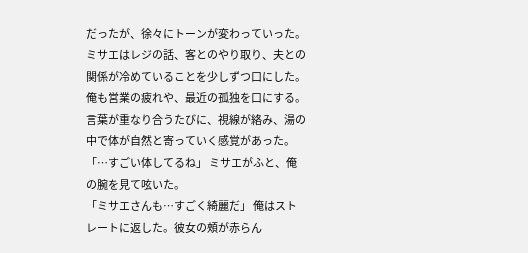だったが、徐々にトーンが変わっていった。
ミサエはレジの話、客とのやり取り、夫との関係が冷めていることを少しずつ口にした。俺も営業の疲れや、最近の孤独を口にする。
言葉が重なり合うたびに、視線が絡み、湯の中で体が自然と寄っていく感覚があった。 「…すごい体してるね」 ミサエがふと、俺の腕を見て呟いた。
「ミサエさんも…すごく綺麗だ」 俺はストレートに返した。彼女の頰が赤らん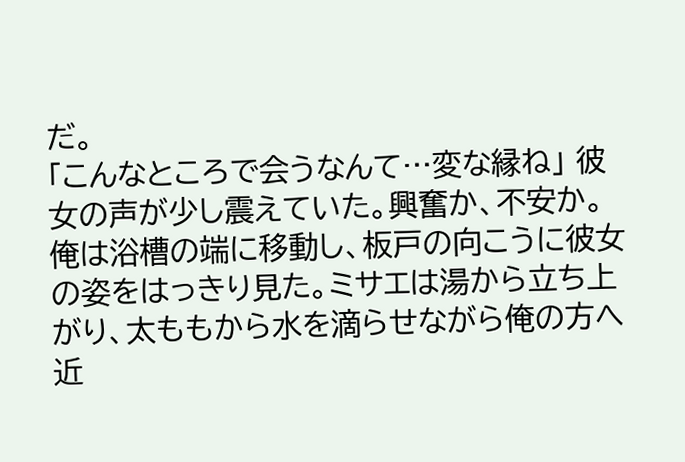だ。
「こんなところで会うなんて…変な縁ね」 彼女の声が少し震えていた。興奮か、不安か。
俺は浴槽の端に移動し、板戸の向こうに彼女の姿をはっきり見た。ミサエは湯から立ち上がり、太ももから水を滴らせながら俺の方へ近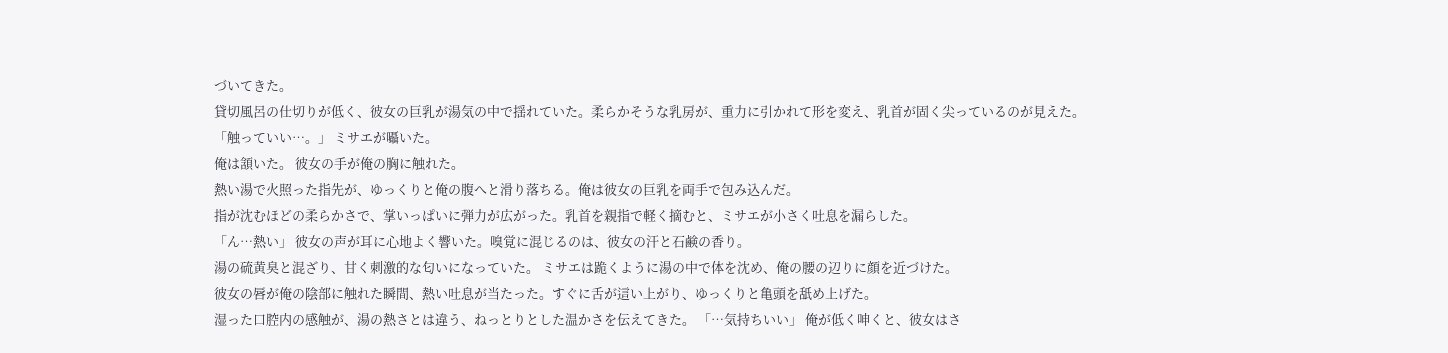づいてきた。
貸切風呂の仕切りが低く、彼女の巨乳が湯気の中で揺れていた。柔らかそうな乳房が、重力に引かれて形を変え、乳首が固く尖っているのが見えた。
「触っていい…。」 ミサエが囁いた。
俺は頷いた。 彼女の手が俺の胸に触れた。
熱い湯で火照った指先が、ゆっくりと俺の腹へと滑り落ちる。俺は彼女の巨乳を両手で包み込んだ。
指が沈むほどの柔らかさで、掌いっぱいに弾力が広がった。乳首を親指で軽く摘むと、ミサエが小さく吐息を漏らした。
「ん…熱い」 彼女の声が耳に心地よく響いた。嗅覚に混じるのは、彼女の汗と石鹸の香り。
湯の硫黄臭と混ざり、甘く刺激的な匂いになっていた。 ミサエは跪くように湯の中で体を沈め、俺の腰の辺りに顔を近づけた。
彼女の唇が俺の陰部に触れた瞬間、熱い吐息が当たった。すぐに舌が這い上がり、ゆっくりと亀頭を舐め上げた。
湿った口腔内の感触が、湯の熱さとは違う、ねっとりとした温かさを伝えてきた。 「…気持ちいい」 俺が低く呻くと、彼女はさ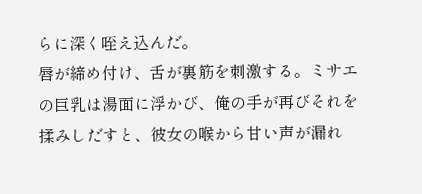らに深く咥え込んだ。
唇が締め付け、舌が裏筋を刺激する。ミサエの巨乳は湯面に浮かび、俺の手が再びそれを揉みしだすと、彼女の喉から甘い声が漏れ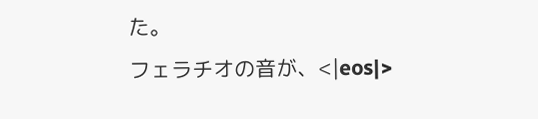た。
フェラチオの音が、<|eos|>